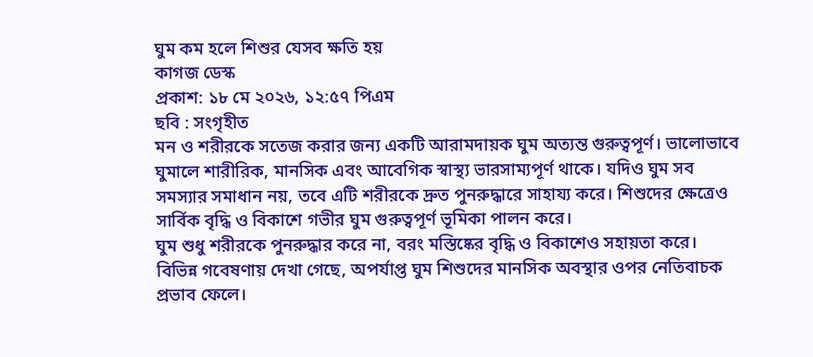ঘুম কম হলে শিশুর যেসব ক্ষতি হয়
কাগজ ডেস্ক
প্রকাশ: ১৮ মে ২০২৬, ১২:৫৭ পিএম
ছবি : সংগৃহীত
মন ও শরীরকে সতেজ করার জন্য একটি আরামদায়ক ঘুম অত্যন্ত গুরুত্বপূর্ণ। ভালোভাবে ঘুমালে শারীরিক, মানসিক এবং আবেগিক স্বাস্থ্য ভারসাম্যপূর্ণ থাকে। যদিও ঘুম সব সমস্যার সমাধান নয়, তবে এটি শরীরকে দ্রুত পুনরুদ্ধারে সাহায্য করে। শিশুদের ক্ষেত্রেও সার্বিক বৃদ্ধি ও বিকাশে গভীর ঘুম গুরুত্বপূর্ণ ভূমিকা পালন করে।
ঘুম শুধু শরীরকে পুনরুদ্ধার করে না, বরং মস্তিষ্কের বৃদ্ধি ও বিকাশেও সহায়তা করে। বিভিন্ন গবেষণায় দেখা গেছে, অপর্যাপ্ত ঘুম শিশুদের মানসিক অবস্থার ওপর নেতিবাচক প্রভাব ফেলে।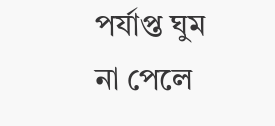পর্যাপ্ত ঘুম না পেলে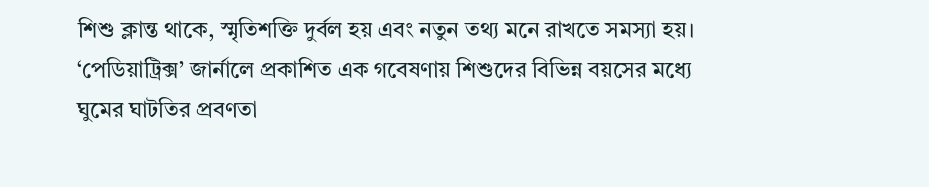শিশু ক্লান্ত থাকে, স্মৃতিশক্তি দুর্বল হয় এবং নতুন তথ্য মনে রাখতে সমস্যা হয়। ‘পেডিয়াট্রিক্স’ জার্নালে প্রকাশিত এক গবেষণায় শিশুদের বিভিন্ন বয়সের মধ্যে ঘুমের ঘাটতির প্রবণতা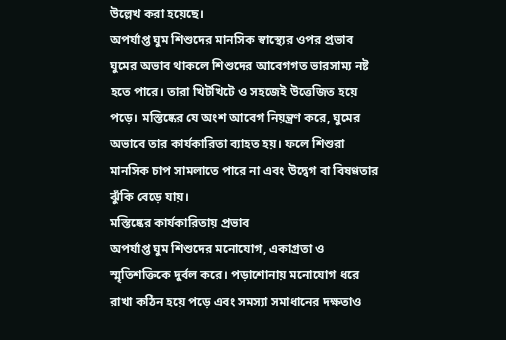উল্লেখ করা হয়েছে।
অপর্যাপ্ত ঘুম শিশুদের মানসিক স্বাস্থ্যের ওপর প্রভাব
ঘুমের অভাব থাকলে শিশুদের আবেগগত ভারসাম্য নষ্ট হতে পারে। তারা খিটখিটে ও সহজেই উত্তেজিত হয়ে পড়ে। মস্তিষ্কের যে অংশ আবেগ নিয়ন্ত্রণ করে, ঘুমের অভাবে তার কার্যকারিতা ব্যাহত হয়। ফলে শিশুরা মানসিক চাপ সামলাতে পারে না এবং উদ্বেগ বা বিষণ্ণতার ঝুঁকি বেড়ে যায়।
মস্তিষ্কের কার্যকারিতায় প্রভাব
অপর্যাপ্ত ঘুম শিশুদের মনোযোগ, একাগ্রতা ও স্মৃতিশক্তিকে দুর্বল করে। পড়াশোনায় মনোযোগ ধরে রাখা কঠিন হয়ে পড়ে এবং সমস্যা সমাধানের দক্ষতাও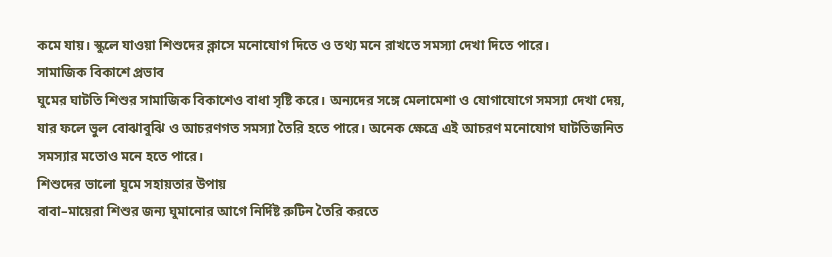কমে যায়। স্কুলে যাওয়া শিশুদের ক্লাসে মনোযোগ দিতে ও তথ্য মনে রাখতে সমস্যা দেখা দিতে পারে।
সামাজিক বিকাশে প্রভাব
ঘুমের ঘাটতি শিশুর সামাজিক বিকাশেও বাধা সৃষ্টি করে। অন্যদের সঙ্গে মেলামেশা ও যোগাযোগে সমস্যা দেখা দেয়, যার ফলে ভুল বোঝাবুঝি ও আচরণগত সমস্যা তৈরি হতে পারে। অনেক ক্ষেত্রে এই আচরণ মনোযোগ ঘাটতিজনিত সমস্যার মতোও মনে হতে পারে।
শিশুদের ভালো ঘুমে সহায়তার উপায়
বাবা–মায়েরা শিশুর জন্য ঘুমানোর আগে নির্দিষ্ট রুটিন তৈরি করতে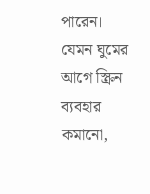পারেন। যেমন ঘুমের আগে স্ক্রিন ব্যবহার কমানো,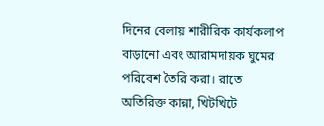দিনের বেলায় শারীরিক কার্যকলাপ বাড়ানো এবং আরামদায়ক ঘুমের পরিবেশ তৈরি করা। রাতে অতিরিক্ত কান্না, খিটখিটে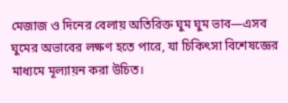মেজাজ ও দিনের বেলায় অতিরিক্ত ঘুম ঘুম ভাব—এসব ঘুমের অভাবের লক্ষণ হতে পারে, যা চিকিৎসা বিশেষজ্ঞের মাধ্যমে মূল্যায়ন করা উচিত।